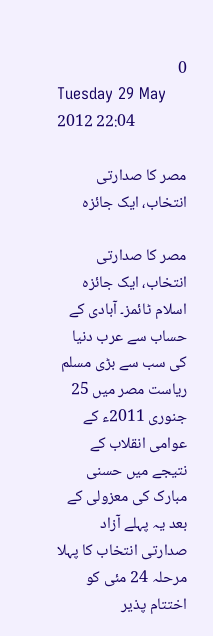0
Tuesday 29 May 2012 22:04

مصر کا صدارتی انتخاب، ایک جائزہ

مصر کا صدارتی انتخاب، ایک جائزہ
اسلام ٹائمز۔ آبادی کے حساب سے عرب دنیا کی سب سے بڑی مسلم ریاست مصر میں 25 جنوری 2011ء کے عوامی انقلاب کے نتیجے میں حسنی مبارک کی معزولی کے بعد یہ پہلے آزاد صدارتی انتخاب کا پہلا مرحلہ 24 مئی کو اختتام پذیر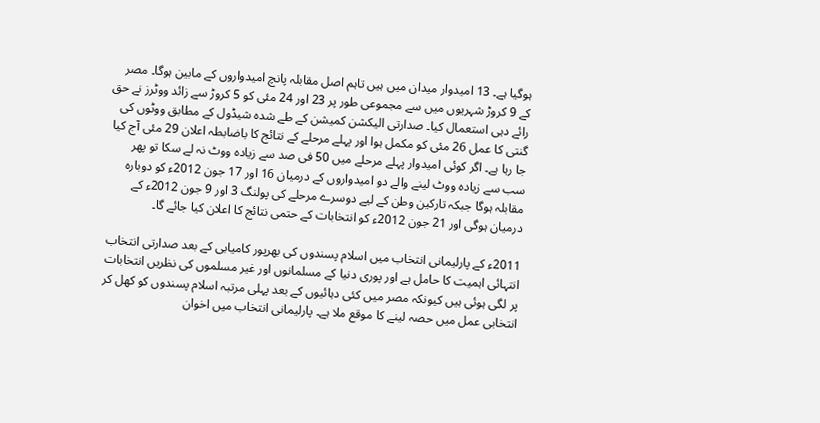ہوگیا ہے۔ 13 امیدوار میدان میں ہیں تاہم اصل مقابلہ پانچ امیدواروں کے مابین ہوگا۔ مصر کے 9 کروڑ شہریوں میں سے مجموعی طور پر 23 اور 24 مئی کو 5 کروڑ سے زائد ووٹرز نے حق رائے دہی استعمال کیا۔ صدارتی الیکشن کمیشن کے طے شدہ شیڈول کے مطابق ووٹوں کی گنتی کا عمل 26 مئی کو مکمل ہوا اور پہلے مرحلے کے نتائج کا باضابطہ اعلان 29 مئی آج کیا جا رہا ہے۔ اگر کوئی امیدوار پہلے مرحلے میں 50 فی صد سے زیادہ ووٹ نہ لے سکا تو پھر سب سے زیادہ ووٹ لینے والے دو امیدواروں کے درمیان 16 اور 17 جون 2012ء کو دوبارہ مقابلہ ہوگا جبکہ تارکین وطن کے لیے دوسرے مرحلے کی پولنگ 3 اور 9 جون 2012ء کے درمیان ہوگی اور 21 جون 2012ء کو انتخابات کے حتمی نتائج کا اعلان کیا جائے گا۔

2011ء کے پارلیمانی انتخاب میں اسلام پسندوں کی بھرپور کامیابی کے بعد صدارتی انتخاب انتہائی اہمیت کا حامل ہے اور پوری دنیا کے مسلمانوں اور غیر مسلموں کی نظریں انتخابات پر لگی ہوئی ہیں کیونکہ مصر میں کئی دہائیوں کے بعد پہلی مرتبہ اسلام پسندوں کو کھل کر انتخابی عمل میں حصہ لینے کا موقع ملا ہے۔ پارلیمانی انتخاب میں اخوان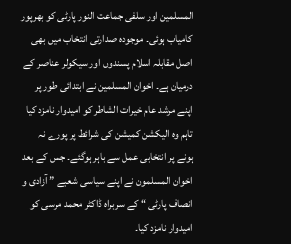المسلمین اور سلفی جماعت النور پارٹی کو بھرپور کامیاب ہوئی۔ موجودہ صدارتی انتخاب میں بھی اصل مقابلہ اسلام پسندوں اور سیکولر عناصر کے درمیان ہے۔ اخوان المسلمین نے ابتدائی طور پر اپنے مرشد عام خیرات الشاطر کو امیدوار نامزد کیا تاہم وہ الیکشن کمیشن کی شرائط پر پورے نہ ہونے پر انتخابی عمل سے باہر ہوگئے۔ جس کے بعد اخوان المسلمون نے اپنے سیاسی شعبے ” آزادی و انصاف پارٹی “ کے سربراہ ڈاکٹر محمد مرسی کو امیدوار نامزد کیا۔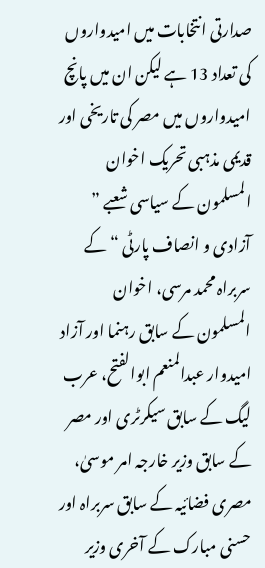صدارتی انتخابات میں امیدواروں کی تعداد 13 ہے لیکن ان میں پانچ امیدواروں میں مصر کی تاریخی اور قدیمی مذہبی تحریک اخوان المسلمون کے سیاسی شعبے ” آزادی و انصاف پارٹی “ کے سربراہ محمد مرسی، اخوان المسلمون کے سابق رہنما اور آزاد امیدوار عبدالمنعم ابوالفتح، عرب لیگ کے سابق سیکرٹری اور مصر کے سابق وزیر خارجہ امر موسیٰ، مصری فضائیہ کے سابق سربراہ اور حسنی مبارک کے آخری وزیر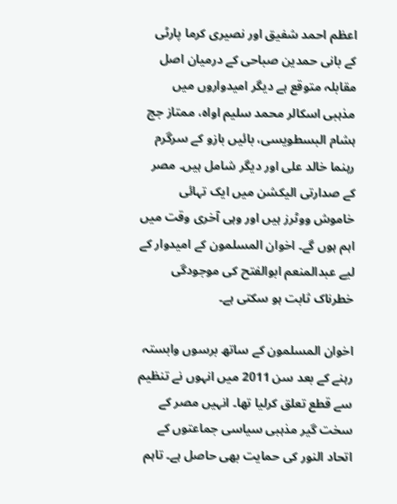اعظم احمد شفیق اور نصیری کرما پارٹی کے بانی حمدین صباحی کے درمیان اصل مقابلہ متوقع ہے دیگر امیدواروں میں مذہبی اسکالر محمد سلیم اواہ، ممتاز جج ہشام البسطویسی، بائیں بازو کے سرگرم رہنما خالد علی اور دیگر شامل ہیں۔ مصر کے صدارتی الیکشن میں ایک تہائی خاموش ووٹرز ہیں اور وہی آخری وقت میں اہم ہوں گے۔ اخوان المسلمون کے امیدوار کے لیے عبدالمنعم ابوالفتح کی موجودگی خطرناک ثابت ہو سکتی ہے۔

اخوان المسلمون کے ساتھ برسوں وابستہ رہنے کے بعد سن 2011 میں انہوں نے تنظیم سے قطع تعلق کرلیا تھا۔ انہیں مصر کے سخت گیر مذہبی سیاسی جماعتوں کے اتحاد النور کی حمایت بھی حاصل ہے۔ تاہم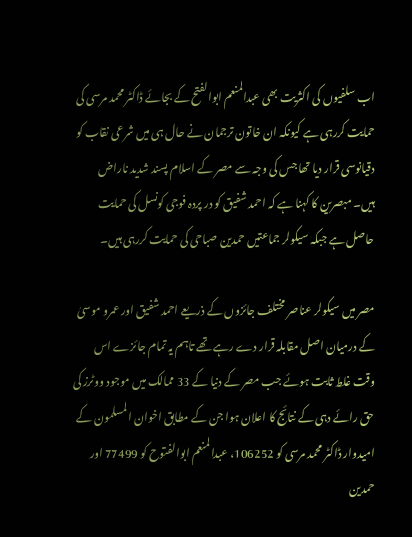اب سلفیوں کی اکثریت بھی عبدالمنعم ابوالفتح کے بجائے ڈاکٹر محمد مرسی کی حمایت کررہی ہے کیونکہ ان خاتون ترجمان نے حال ہی میں شرعی نقاب کو دقیانوسی قرار دیا تھا جس کی وجہ سے مصر کے اسلام پسند شدید ناراض ہیں۔ مبصرین کا کہنا ہے کہ احمد شفیق کو در پردہ فوجی کونسل کی حمایت حاصل ہے جبکہ سیکولر جماعتیں حمدین صباحی کی حمایت کررہی ہیں۔

مصر میں سیکولر عناصر مختلف جائزوں کے ذریعے احمد شفیق اور عمرو موسیٰ کے درمیان اصل مقابلہ قرار دے رہے تھے تاہم یہ تمام جائزے اس وقت غلط ثابت ہوئے جب مصر کے دنیا کے 33 ممالک میں موجود ووٹرز کی حق رائے دہی کے نتائج کا اعلان ہوا جن کے مطابق اخوان المسلمون کے امیدوار ڈاکٹر محمد مرسی کو 106252، عبدالمنعم ابوالفتوح کو 77499 اور حمدین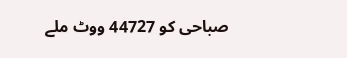صباحی کو 44727 ووٹ ملے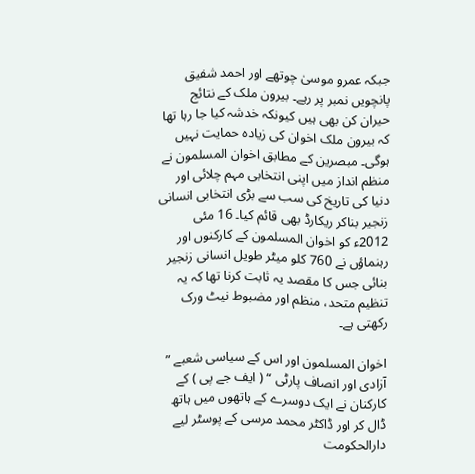جبکہ عمرو موسیٰ چوتھے اور احمد شفیق پانچویں نمبر پر رہے۔ بیرون ملک کے نتائج حیران کن بھی ہیں کیونکہ خدشہ کیا جا رہا تھا کہ بیرون ملک اخوان کی زیادہ حمایت نہیں ہوگی۔ مبصرین کے مطابق اخوان المسلمون نے منظم انداز میں اپنی انتخابی مہم چلائی اور دنیا کی تاریخ کی سب سے بڑی انتخابی انسانی زنجیر بناکر ریکارڈ بھی قائم کیا۔ 16 مئی 2012ء کو اخوان المسلمون کے کارکنوں اور رہنماؤں نے 760 کلو میٹر طویل انسانی زنجیر بنائی جس کا مقصد یہ ثابت کرنا تھا کہ یہ تنظیم متحد، منظم اور مضبوط نیٹ ورک رکھتی ہے۔

اخوان المسلمون اور اس کے سیاسی شعبے ” آزادی اور انصاف پارٹی “ ( ایف جے پی ) کے کارکنان نے ایک دوسرے کے ہاتھوں میں ہاتھ ڈال کر اور ڈاکٹر محمد مرسی کے پوسٹر لیے دارالحکومت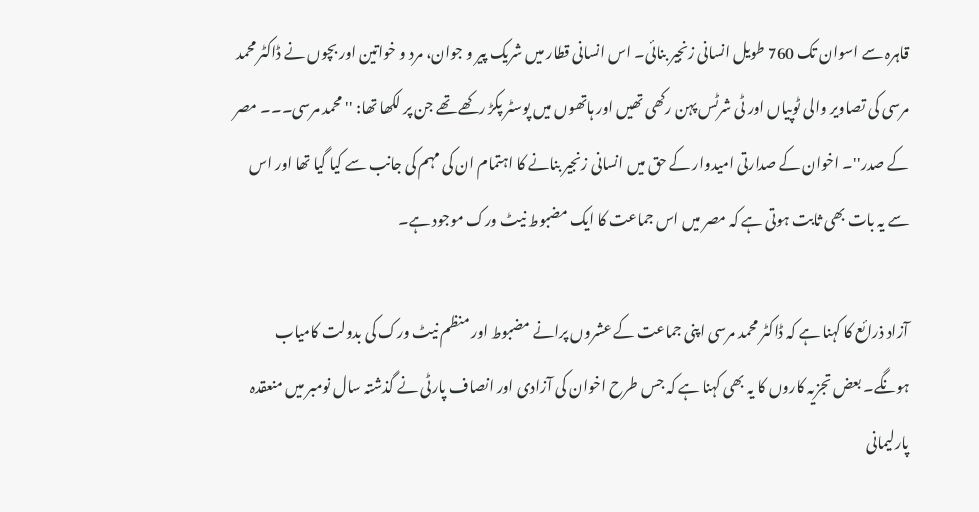قاہرہ سے اسوان تک 760 طویل انسانی زنجیر بنائی۔ اس انسانی قطار میں شریک پیر و جوان، مرد و خواتین اور بچوں نے ڈاکٹر محمد مرسی کی تصاویر والی ٹوپیاں اور ٹی شرٹس پہن رکھی تھیں اور ہاتھوں میں پوسٹر پکڑ رکھے تھے جن پر لکھا تھا: '' محمد مرسی۔۔۔ مصر کے صدر''۔ اخوان کے صدارتی امیدوار کے حق میں انسانی زنجیر بنانے کا اہتمام ان کی مہم کی جانب سے کیا گیا تھا اور اس سے یہ بات بھی ثابت ہوتی ہے کہ مصر میں اس جماعت کا ایک مضبوط نیٹ ورک موجود ہے۔

آزاد ذرائع کا کہنا ہے کہ ڈاکٹر محمد مرسی اپنی جماعت کے عشروں پرانے مضبوط اور منظم نیٹ ورک کی بدولت کامیاب ہونگے۔ بعض تجزیہ کاروں کا یہ بھی کہنا ہے کہ جس طرح اخوان کی آزادی اور انصاف پارٹی نے گذشتہ سال نومبر میں منعقدہ پارلیمانی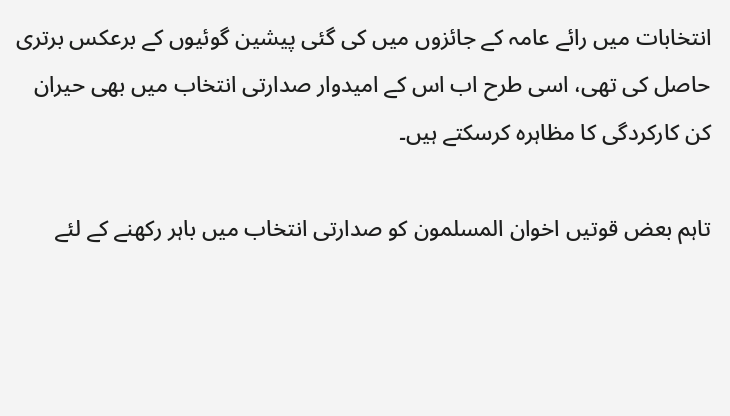انتخابات میں رائے عامہ کے جائزوں میں کی گئی پیشین گوئیوں کے برعکس برتری حاصل کی تھی، اسی طرح اب اس کے امیدوار صدارتی انتخاب میں بھی حیران کن کارکردگی کا مظاہرہ کرسکتے ہیں۔

تاہم بعض قوتیں اخوان المسلمون کو صدارتی انتخاب میں باہر رکھنے کے لئے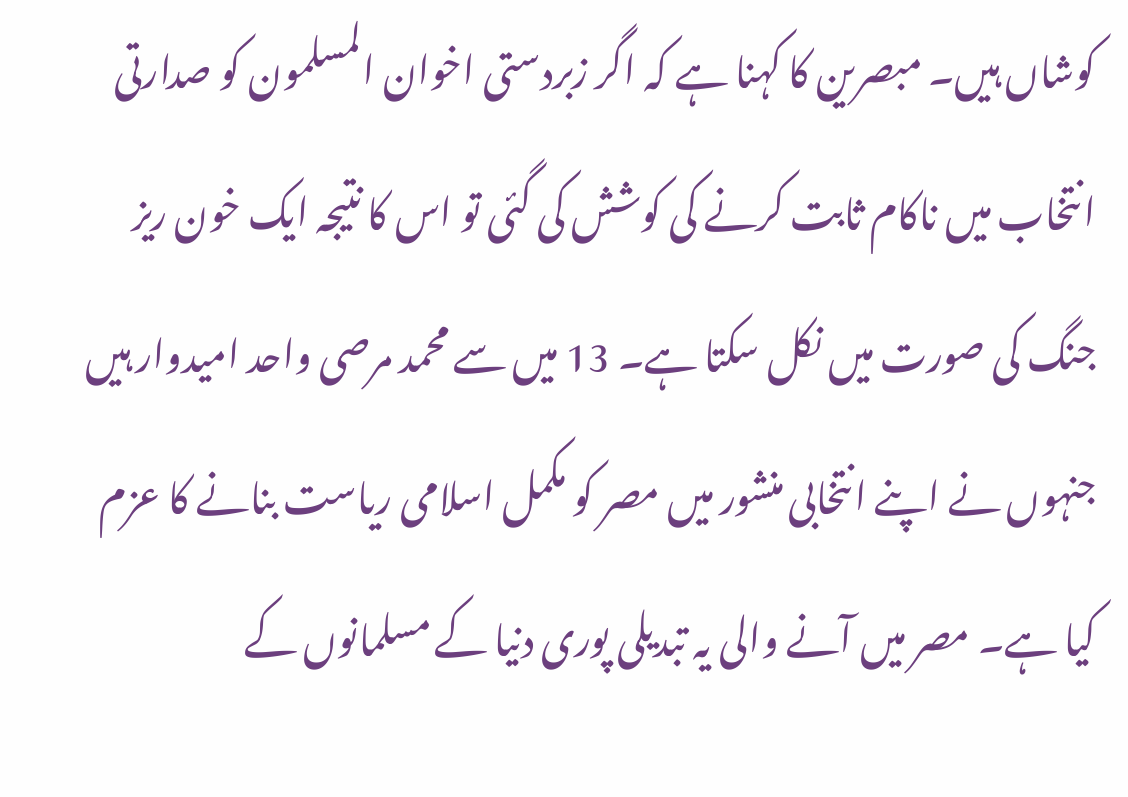کوشاں ہیں۔ مبصرین کا کہنا ہے کہ اگر زبردستی اخوان المسلمون کو صدارتی انتخاب میں ناکام ثابت کرنے کی کوشش کی گئی تو اس کا نتیجہ ایک خون ریز جنگ کی صورت میں نکل سکتا ہے۔ 13 میں سے محمد مرصی واحد امیدوار ہیں جنہوں نے اپنے انتخابی منشور میں مصر کو مکمل اسلامی ریاست بنانے کا عزم کیا ہے۔ مصر میں آنے والی یہ تبدیلی پوری دنیا کے مسلمانوں کے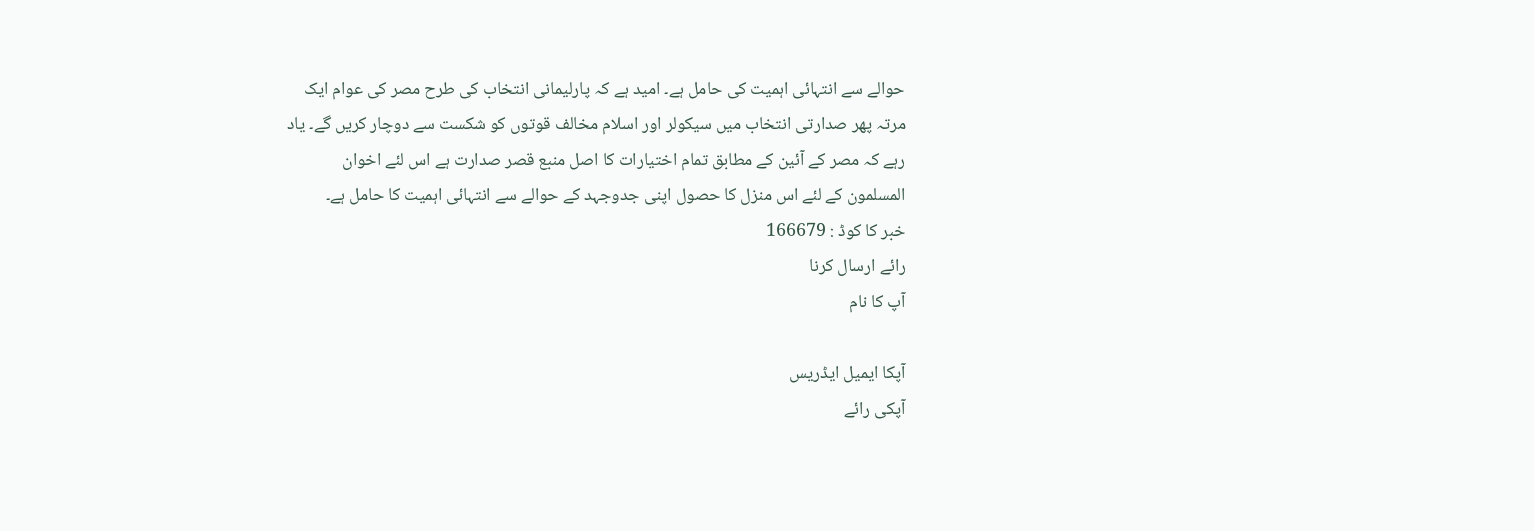حوالے سے انتہائی اہمیت کی حامل ہے۔ امید ہے کہ پارلیمانی انتخاب کی طرح مصر کی عوام ایک مرتہ پھر صدارتی انتخاب میں سیکولر اور اسلام مخالف قوتوں کو شکست سے دوچار کریں گے۔ یاد رہے کہ مصر کے آئین کے مطابق تمام اختیارات کا اصل منبع قصر صدارت ہے اس لئے اخوان المسلمون کے لئے اس منزل کا حصول اپنی جدوجہد کے حوالے سے انتہائی اہمیت کا حامل ہے۔
خبر کا کوڈ : 166679
رائے ارسال کرنا
آپ کا نام

آپکا ایمیل ایڈریس
آپکی رائے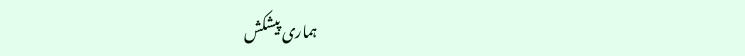ہماری پیشکش